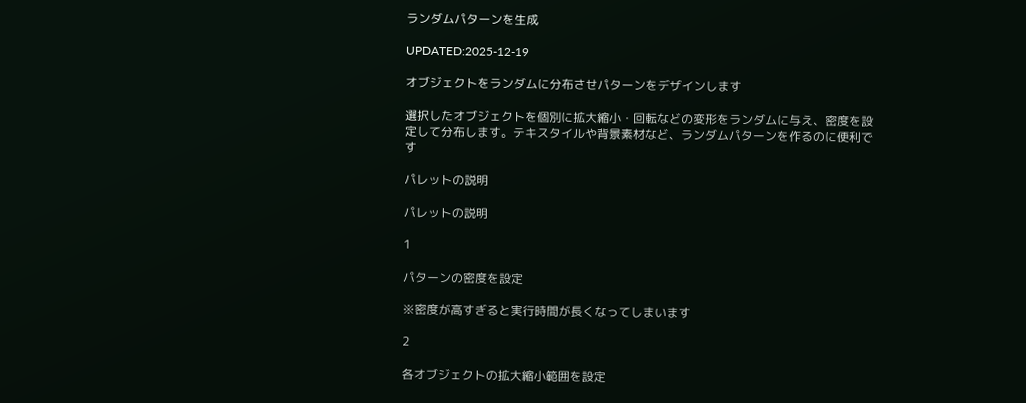ランダムパターンを生成

UPDATED:2025-12-19

オブジェクトをランダムに分布させパターンをデザインします

選択したオブジェクトを個別に拡大縮小・回転などの変形をランダムに与え、密度を設定して分布します。テキスタイルや背景素材など、ランダムパターンを作るのに便利です

パレットの説明

パレットの説明

1

パターンの密度を設定

※密度が高すぎると実行時間が長くなってしまいます

2

各オブジェクトの拡大縮小範囲を設定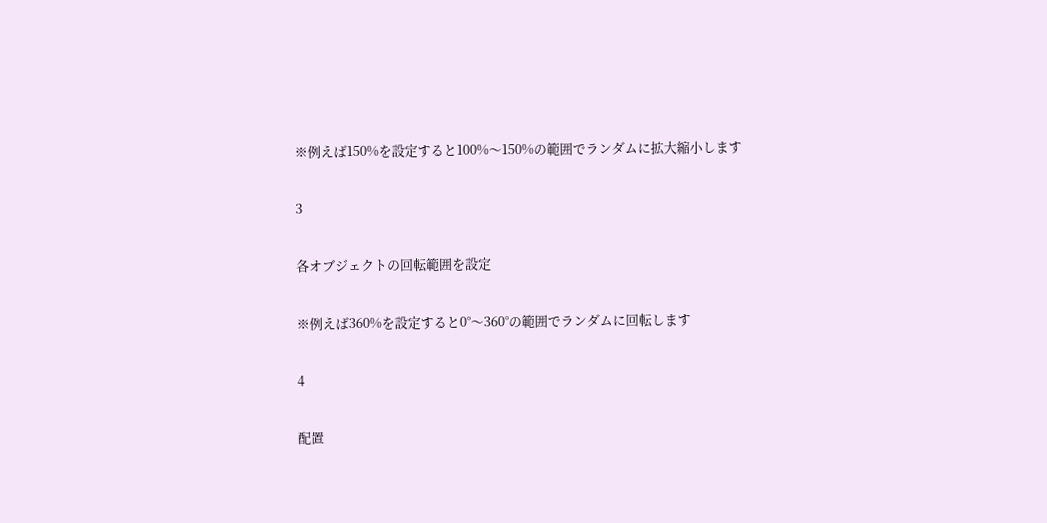※例えば150%を設定すると100%〜150%の範囲でランダムに拡大縮小します

3

各オブジェクトの回転範囲を設定

※例えば360%を設定すると0°〜360°の範囲でランダムに回転します

4

配置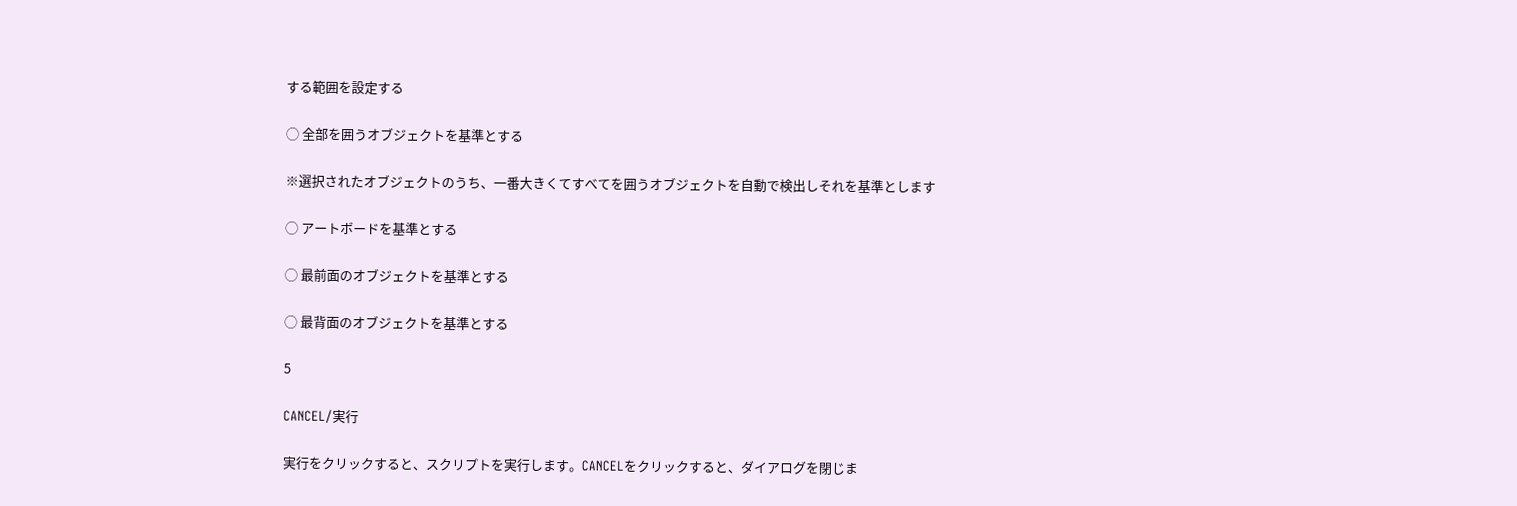する範囲を設定する

◯ 全部を囲うオブジェクトを基準とする

※選択されたオブジェクトのうち、一番大きくてすべてを囲うオブジェクトを自動で検出しそれを基準とします

◯ アートボードを基準とする

◯ 最前面のオブジェクトを基準とする

◯ 最背面のオブジェクトを基準とする

5

CANCEL/実行

実行をクリックすると、スクリプトを実行します。CANCELをクリックすると、ダイアログを閉じま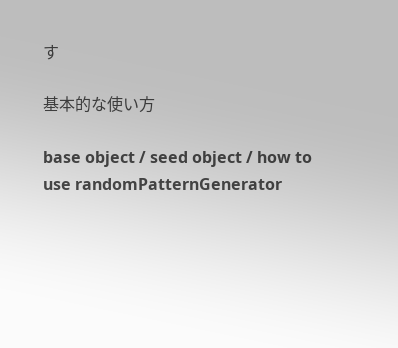す

基本的な使い方

base object / seed object / how to use randomPatternGenerator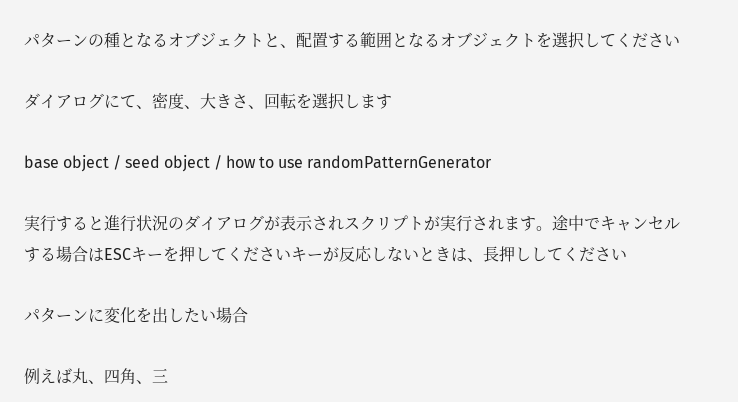パターンの種となるオブジェクトと、配置する範囲となるオブジェクトを選択してください

ダイアログにて、密度、大きさ、回転を選択します

base object / seed object / how to use randomPatternGenerator

実行すると進行状況のダイアログが表示されスクリプトが実行されます。途中でキャンセルする場合はESCキーを押してくださいキーが反応しないときは、長押ししてください

パターンに変化を出したい場合

例えば丸、四角、三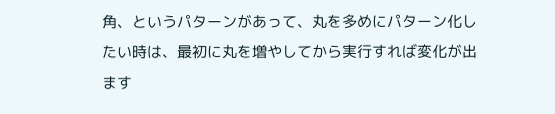角、というパターンがあって、丸を多めにパターン化したい時は、最初に丸を増やしてから実行すれば変化が出ます